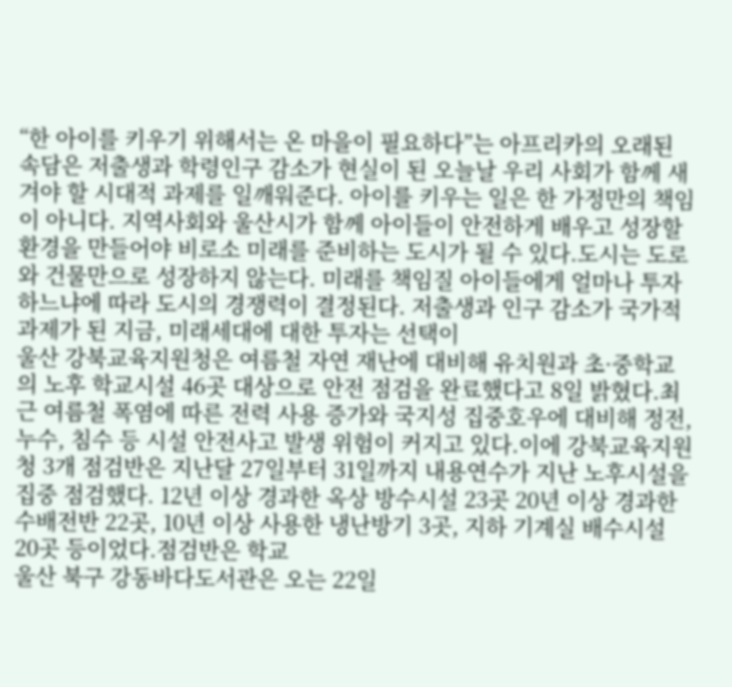“한 아이를 키우기 위해서는 온 마을이 필요하다”는 아프리카의 오래된 속담은 저출생과 학령인구 감소가 현실이 된 오늘날 우리 사회가 함께 새겨야 할 시대적 과제를 일깨워준다. 아이를 키우는 일은 한 가정만의 책임이 아니다. 지역사회와 울산시가 함께 아이들이 안전하게 배우고 성장할 환경을 만들어야 비로소 미래를 준비하는 도시가 될 수 있다.도시는 도로와 건물만으로 성장하지 않는다. 미래를 책임질 아이들에게 얼마나 투자하느냐에 따라 도시의 경쟁력이 결정된다. 저출생과 인구 감소가 국가적 과제가 된 지금, 미래세대에 대한 투자는 선택이
울산 강북교육지원청은 여름철 자연 재난에 대비해 유치원과 초·중학교의 노후 학교시설 46곳 대상으로 안전 점검을 완료했다고 8일 밝혔다.최근 여름철 폭염에 따른 전력 사용 증가와 국지성 집중호우에 대비해 정전, 누수, 침수 등 시설 안전사고 발생 위험이 커지고 있다.이에 강북교육지원청 3개 점검반은 지난달 27일부터 31일까지 내용연수가 지난 노후시설을 집중 점검했다. 12년 이상 경과한 옥상 방수시설 23곳 20년 이상 경과한 수배전반 22곳, 10년 이상 사용한 냉난방기 3곳, 지하 기계실 배수시설 20곳 등이었다.점검반은 학교
울산 북구 강동바다도서관은 오는 22일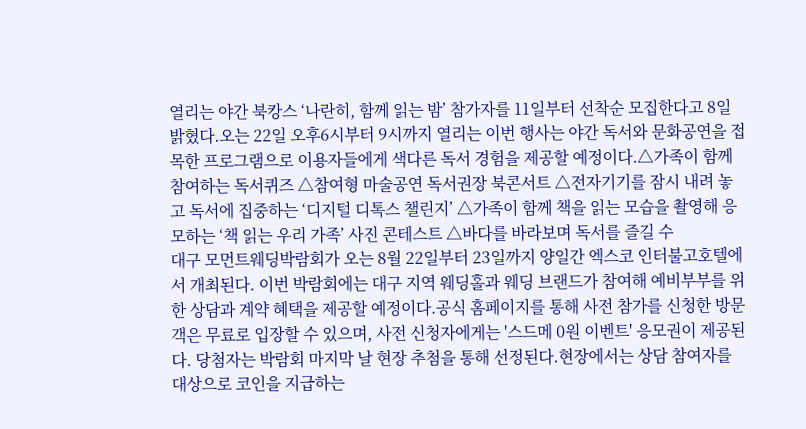열리는 야간 북캉스 ‘나란히, 함께 읽는 밤’ 참가자를 11일부터 선착순 모집한다고 8일 밝혔다.오는 22일 오후6시부터 9시까지 열리는 이번 행사는 야간 독서와 문화공연을 접목한 프로그램으로 이용자들에게 색다른 독서 경험을 제공할 예정이다.△가족이 함께 참여하는 독서퀴즈 △참여형 마술공연 독서권장 북콘서트 △전자기기를 잠시 내려 놓고 독서에 집중하는 ‘디지털 디톡스 챌린지’ △가족이 함께 책을 읽는 모습을 촬영해 응모하는 ‘책 읽는 우리 가족’ 사진 콘테스트 △바다를 바라보며 독서를 즐길 수
대구 모먼트웨딩박람회가 오는 8월 22일부터 23일까지 양일간 엑스코 인터불고호텔에서 개최된다. 이번 박람회에는 대구 지역 웨딩홀과 웨딩 브랜드가 참여해 예비부부를 위한 상담과 계약 혜택을 제공할 예정이다.공식 홈페이지를 통해 사전 참가를 신청한 방문객은 무료로 입장할 수 있으며, 사전 신청자에게는 '스드메 0원 이벤트' 응모권이 제공된다. 당첨자는 박람회 마지막 날 현장 추첨을 통해 선정된다.현장에서는 상담 참여자를 대상으로 코인을 지급하는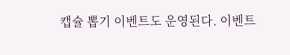캡슐 뽑기 이벤트도 운영된다. 이벤트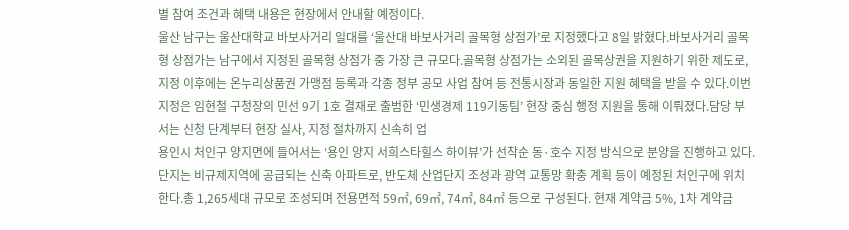별 참여 조건과 혜택 내용은 현장에서 안내할 예정이다.
울산 남구는 울산대학교 바보사거리 일대를 ‘울산대 바보사거리 골목형 상점가’로 지정했다고 8일 밝혔다.바보사거리 골목형 상점가는 남구에서 지정된 골목형 상점가 중 가장 큰 규모다.골목형 상점가는 소외된 골목상권을 지원하기 위한 제도로, 지정 이후에는 온누리상품권 가맹점 등록과 각종 정부 공모 사업 참여 등 전통시장과 동일한 지원 혜택을 받을 수 있다.이번 지정은 임현철 구청장의 민선 9기 1호 결재로 출범한 ‘민생경제 119기동팀’ 현장 중심 행정 지원을 통해 이뤄졌다.담당 부서는 신청 단계부터 현장 실사, 지정 절차까지 신속히 업
용인시 처인구 양지면에 들어서는 ‘용인 양지 서희스타힐스 하이뷰’가 선착순 동·호수 지정 방식으로 분양을 진행하고 있다. 단지는 비규제지역에 공급되는 신축 아파트로, 반도체 산업단지 조성과 광역 교통망 확충 계획 등이 예정된 처인구에 위치한다.총 1,265세대 규모로 조성되며 전용면적 59㎡, 69㎡, 74㎡, 84㎡ 등으로 구성된다. 현재 계약금 5%, 1차 계약금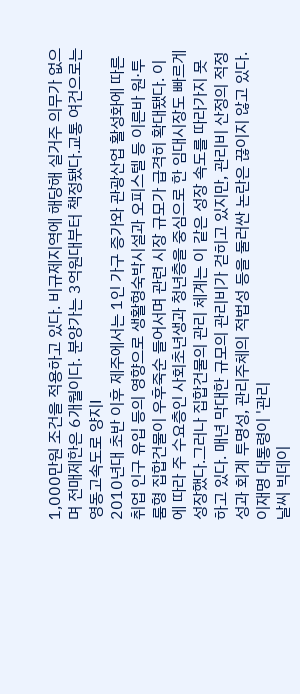1,000만원 조건을 적용하고 있다. 비규제지역에 해당해 실거주 의무가 없으며 전매제한은 6개월이다. 분양가는 3억원대부터 책정됐다.교통 여건으로는 영동고속도로 양지I
2010년대 초반 이후 제주에서는 1인 가구 증가와 관광산업 활성화에 따른 취업 인구 유입 등의 영향으로 생활형숙박시설과 오피스텔 등 이른바 원·투룸형 집합건물이 우후죽순 들어서며 관련 시장 규모가 급격히 확대됐다. 이에 따라 주 수요층인 사회초년생과 청년층을 중심으로 한 임대시장도 빠르게 성장했다.그러나 집합건물의 관리 체계는 이 같은 성장 속도를 따라가지 못하고 있다. 매년 막대한 규모의 관리비가 걷히고 있지만, 관리비 산정의 적정성과 회계 투명성, 관리주체의 적법성 등을 둘러싼 논란은 끊이지 않고 있다. 이재명 대통령이 '관리
날씨 빅데이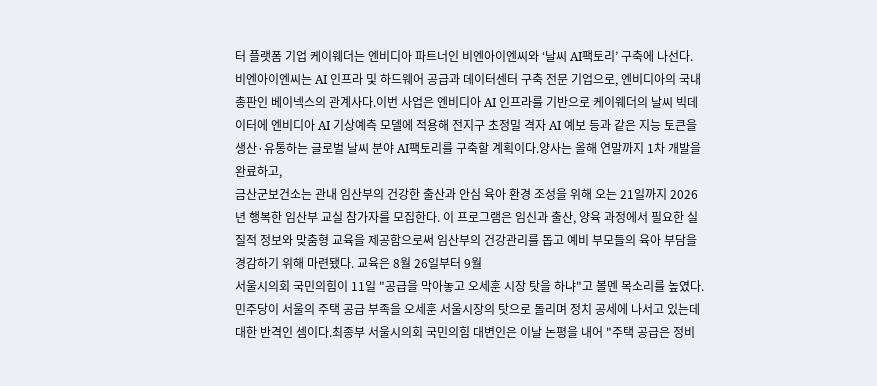터 플랫폼 기업 케이웨더는 엔비디아 파트너인 비엔아이엔씨와 ‘날씨 AI팩토리’ 구축에 나선다. 비엔아이엔씨는 AI 인프라 및 하드웨어 공급과 데이터센터 구축 전문 기업으로, 엔비디아의 국내 총판인 베이넥스의 관계사다.이번 사업은 엔비디아 AI 인프라를 기반으로 케이웨더의 날씨 빅데이터에 엔비디아 AI 기상예측 모델에 적용해 전지구 초정밀 격자 AI 예보 등과 같은 지능 토큰을 생산·유통하는 글로벌 날씨 분야 AI팩토리를 구축할 계획이다.양사는 올해 연말까지 1차 개발을 완료하고,
금산군보건소는 관내 임산부의 건강한 출산과 안심 육아 환경 조성을 위해 오는 21일까지 2026년 행복한 임산부 교실 참가자를 모집한다. 이 프로그램은 임신과 출산, 양육 과정에서 필요한 실질적 정보와 맞춤형 교육을 제공함으로써 임산부의 건강관리를 돕고 예비 부모들의 육아 부담을 경감하기 위해 마련됐다. 교육은 8월 26일부터 9월
서울시의회 국민의힘이 11일 "공급을 막아놓고 오세훈 시장 탓을 하냐"고 볼멘 목소리를 높였다. 민주당이 서울의 주택 공급 부족을 오세훈 서울시장의 탓으로 돌리며 정치 공세에 나서고 있는데 대한 반격인 셈이다.최종부 서울시의회 국민의힘 대변인은 이날 논평을 내어 "주택 공급은 정비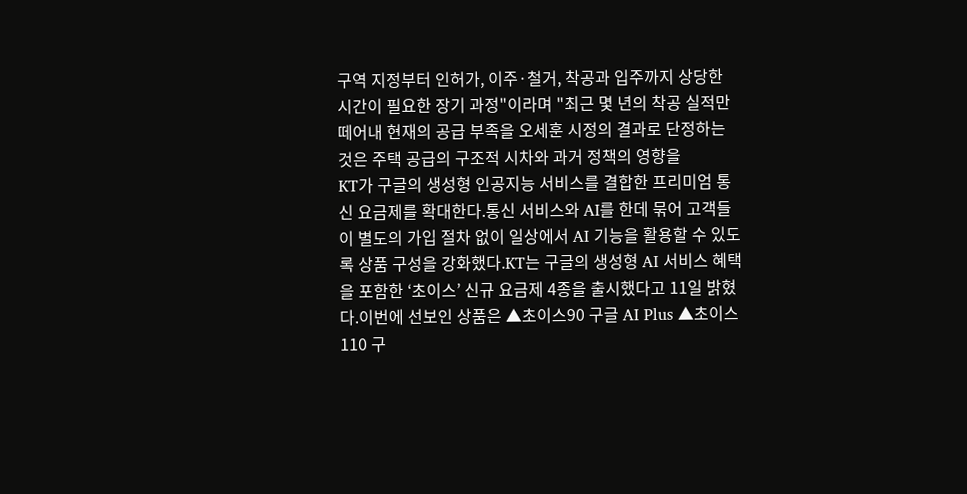구역 지정부터 인허가, 이주·철거, 착공과 입주까지 상당한 시간이 필요한 장기 과정"이라며 "최근 몇 년의 착공 실적만 떼어내 현재의 공급 부족을 오세훈 시정의 결과로 단정하는 것은 주택 공급의 구조적 시차와 과거 정책의 영향을
KT가 구글의 생성형 인공지능 서비스를 결합한 프리미엄 통신 요금제를 확대한다.통신 서비스와 AI를 한데 묶어 고객들이 별도의 가입 절차 없이 일상에서 AI 기능을 활용할 수 있도록 상품 구성을 강화했다.KT는 구글의 생성형 AI 서비스 혜택을 포함한 ‘초이스’ 신규 요금제 4종을 출시했다고 11일 밝혔다.이번에 선보인 상품은 ▲초이스90 구글 AI Plus ▲초이스110 구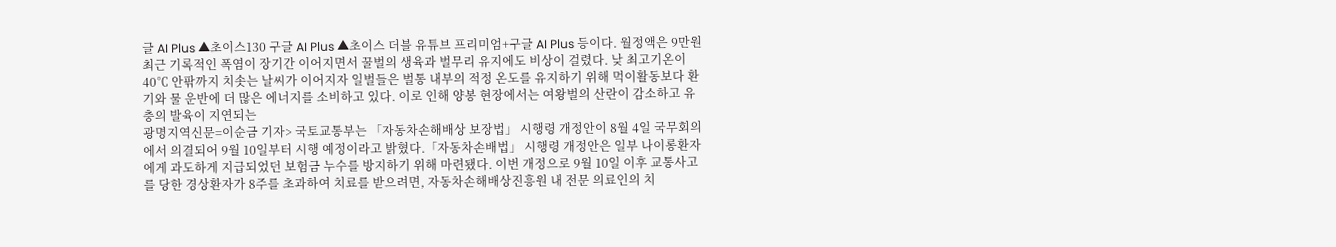글 AI Plus ▲초이스130 구글 AI Plus ▲초이스 더블 유튜브 프리미엄+구글 AI Plus 등이다. 월정액은 9만원
최근 기록적인 폭염이 장기간 이어지면서 꿀벌의 생육과 벌무리 유지에도 비상이 걸렸다. 낮 최고기온이 40℃ 안팎까지 치솟는 날씨가 이어지자 일벌들은 벌통 내부의 적정 온도를 유지하기 위해 먹이활동보다 환기와 물 운반에 더 많은 에너지를 소비하고 있다. 이로 인해 양봉 현장에서는 여왕벌의 산란이 감소하고 유충의 발육이 지연되는
광명지역신문=이순금 기자> 국토교통부는 「자동차손해배상 보장법」 시행령 개정안이 8월 4일 국무회의에서 의결되어 9월 10일부터 시행 예정이라고 밝혔다.「자동차손배법」 시행령 개정안은 일부 나이롱환자에게 과도하게 지급되었던 보험금 누수를 방지하기 위해 마련됐다. 이번 개정으로 9월 10일 이후 교통사고를 당한 경상환자가 8주를 초과하여 치료를 받으려면, 자동차손해배상진흥원 내 전문 의료인의 치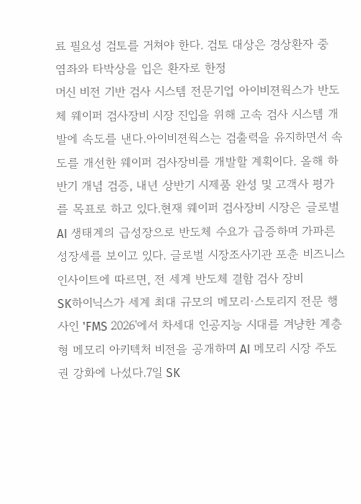료 필요성 검토를 거쳐야 한다. 검토 대상은 경상환자 중 염좌와 타박상을 입은 환자로 한정
머신 비전 기반 검사 시스템 전문기업 아이비젼웍스가 반도체 웨이퍼 검사장비 시장 진입을 위해 고속 검사 시스템 개발에 속도를 낸다.아이비젼웍스는 검출력을 유지하면서 속도를 개선한 웨이퍼 검사장비를 개발할 계획이다. 올해 하반기 개념 검증, 내년 상반기 시제품 완성 및 고객사 평가를 목표로 하고 있다.현재 웨이퍼 검사장비 시장은 글로벌 AI 생태계의 급성장으로 반도체 수요가 급증하며 가파른 성장세를 보이고 있다. 글로벌 시장조사기관 포춘 비즈니스 인사이트에 따르면, 전 세계 반도체 결함 검사 장비
SK하이닉스가 세계 최대 규모의 메모리·스토리지 전문 행사인 'FMS 2026'에서 차세대 인공지능 시대를 겨냥한 계층형 메모리 아키텍처 비전을 공개하며 AI 메모리 시장 주도권 강화에 나섰다.7일 SK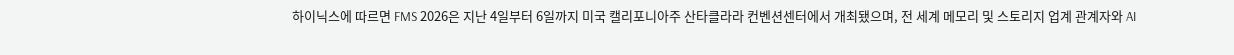하이닉스에 따르면 FMS 2026은 지난 4일부터 6일까지 미국 캘리포니아주 산타클라라 컨벤션센터에서 개최됐으며, 전 세계 메모리 및 스토리지 업계 관계자와 AI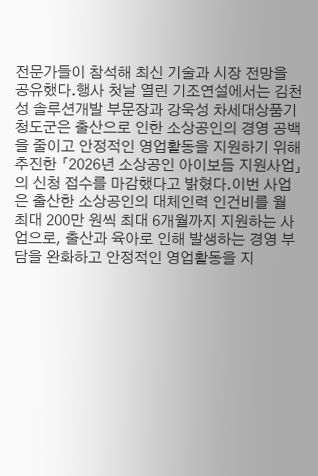전문가들이 참석해 최신 기술과 시장 전망을 공유했다.행사 첫날 열린 기조연설에서는 김천성 솔루션개발 부문장과 강욱성 차세대상품기
청도군은 출산으로 인한 소상공인의 경영 공백을 줄이고 안정적인 영업활동을 지원하기 위해 추진한 「2026년 소상공인 아이보듬 지원사업」의 신청 접수를 마감했다고 밝혔다.이번 사업은 출산한 소상공인의 대체인력 인건비를 월 최대 200만 원씩 최대 6개월까지 지원하는 사업으로, 출산과 육아로 인해 발생하는 경영 부담을 완화하고 안정적인 영업활동을 지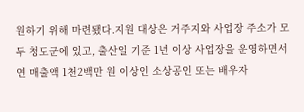원하기 위해 마련됐다.지원 대상은 거주지와 사업장 주소가 모두 청도군에 있고, 출산일 기준 1년 이상 사업장을 운영하면서 연 매출액 1천2백만 원 이상인 소상공인 또는 배우자